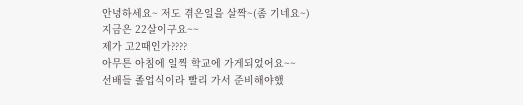안녕하세요~ 저도 겪은일을 살짝~(좀 기네요~)
지금은 22살이구요~~
제가 고2때인가????
아무튼 아침에 일찍 학교에 가게되었어요~~
선배들 졸업식이라 빨리 가서 준비해야했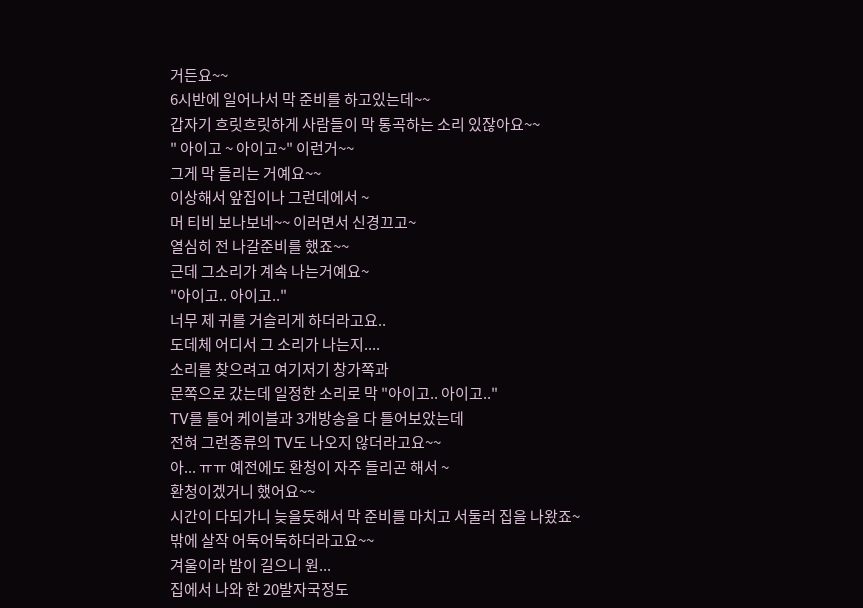거든요~~
6시반에 일어나서 막 준비를 하고있는데~~
갑자기 흐릿흐릿하게 사람들이 막 통곡하는 소리 있잖아요~~
" 아이고 ~ 아이고~" 이런거~~
그게 막 들리는 거예요~~
이상해서 앞집이나 그런데에서 ~
머 티비 보나보네~~ 이러면서 신경끄고~
열심히 전 나갈준비를 했죠~~
근데 그소리가 계속 나는거예요~
"아이고.. 아이고.."
너무 제 귀를 거슬리게 하더라고요..
도데체 어디서 그 소리가 나는지....
소리를 찾으려고 여기저기 창가쪽과
문쪽으로 갔는데 일정한 소리로 막 "아이고.. 아이고.."
TV를 틀어 케이블과 3개방송을 다 틀어보았는데
전혀 그런종류의 TV도 나오지 않더라고요~~
아... ㅠㅠ 예전에도 환청이 자주 들리곤 해서 ~
환청이겠거니 했어요~~
시간이 다되가니 늦을듯해서 막 준비를 마치고 서둘러 집을 나왔죠~
밖에 살작 어둑어둑하더라고요~~
겨울이라 밤이 길으니 원...
집에서 나와 한 20발자국정도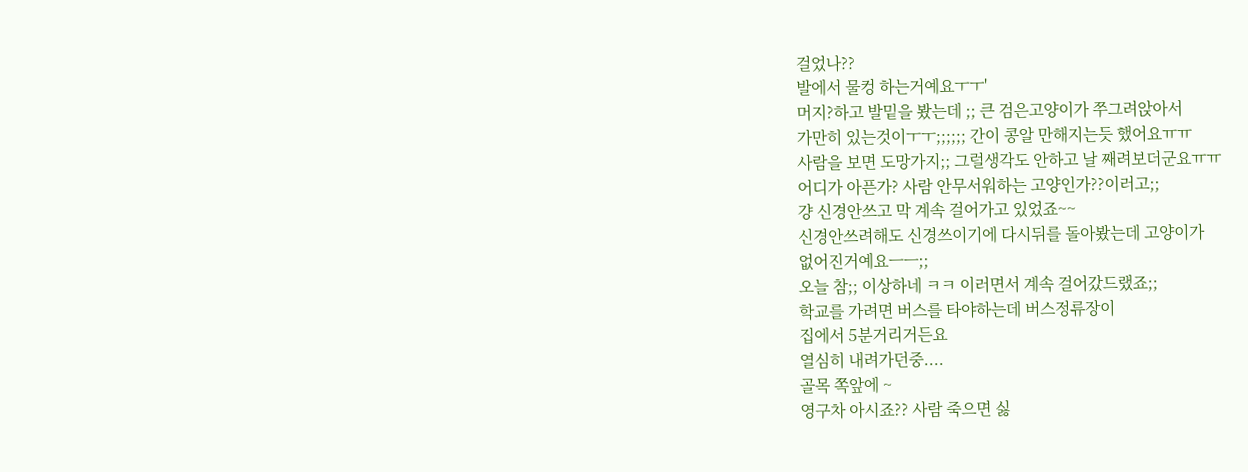걸었나??
발에서 물컹 하는거예요ㅜㅜ'
머지?하고 발밑을 봤는데 ;; 큰 검은고양이가 쭈그려앉아서
가만히 있는것이ㅜㅜ;;;;;; 간이 콩알 만해지는듯 했어요ㅠㅠ
사람을 보면 도망가지;; 그럴생각도 안하고 날 째려보더군요ㅠㅠ
어디가 아픈가? 사람 안무서워하는 고양인가??이러고;;
걍 신경안쓰고 막 계속 걸어가고 있었죠~~
신경안쓰려해도 신경쓰이기에 다시뒤를 돌아봤는데 고양이가
없어진거예요ㅡㅡ;;
오늘 참;; 이상하네 ㅋㅋ 이러면서 계속 걸어갔드랬죠;;
학교를 가려면 버스를 타야하는데 버스정류장이
집에서 5분거리거든요
열심히 내려가던중....
골목 쪽앞에 ~
영구차 아시죠?? 사람 죽으면 싫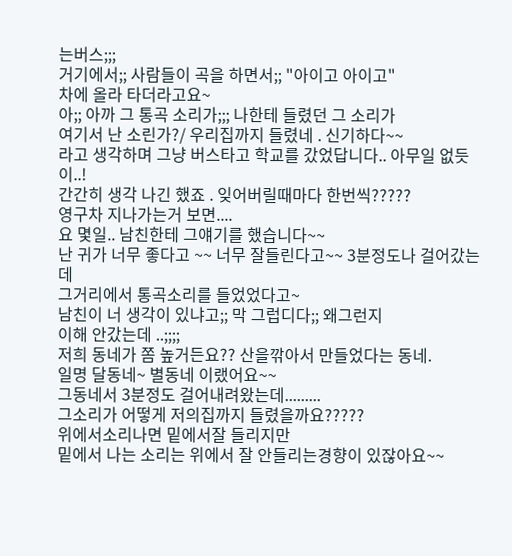는버스;;;
거기에서;; 사람들이 곡을 하면서;; "아이고 아이고"
차에 올라 타더라고요~
아;; 아까 그 통곡 소리가;;; 나한테 들렸던 그 소리가
여기서 난 소린가?/ 우리집까지 들렸네 . 신기하다~~
라고 생각하며 그냥 버스타고 학교를 갔었답니다.. 아무일 없듯이..!
간간히 생각 나긴 했죠 . 잊어버릴때마다 한번씩?????
영구차 지나가는거 보면....
요 몇일.. 남친한테 그얘기를 했습니다~~
난 귀가 너무 좋다고 ~~ 너무 잘들린다고~~ 3분정도나 걸어갔는데
그거리에서 통곡소리를 들었었다고~
남친이 너 생각이 있냐고;; 막 그럽디다;; 왜그런지
이해 안갔는데 ..;;;;
저희 동네가 쫌 높거든요?? 산을깎아서 만들었다는 동네.
일명 달동네~ 별동네 이랬어요~~
그동네서 3분정도 걸어내려왔는데.........
그소리가 어떻게 저의집까지 들렸을까요?????
위에서소리나면 밑에서잘 들리지만
밑에서 나는 소리는 위에서 잘 안들리는경향이 있잖아요~~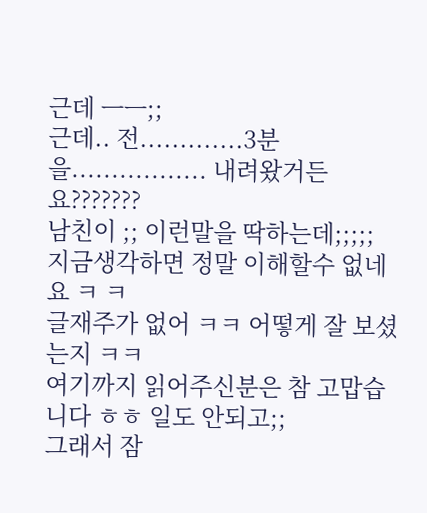근데 ㅡㅡ;;
근데.. 전.............3분을................. 내려왔거든요???????
남친이 ;; 이런말을 딱하는데;;;;;
지금생각하면 정말 이해할수 없네요 ㅋ ㅋ
글재주가 없어 ㅋㅋ 어떻게 잘 보셨는지 ㅋㅋ
여기까지 읽어주신분은 참 고맙습니다 ㅎㅎ 일도 안되고;;
그래서 잠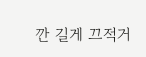깐 길게 끄적거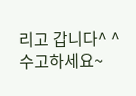리고 갑니다^ ^
수고하세요~